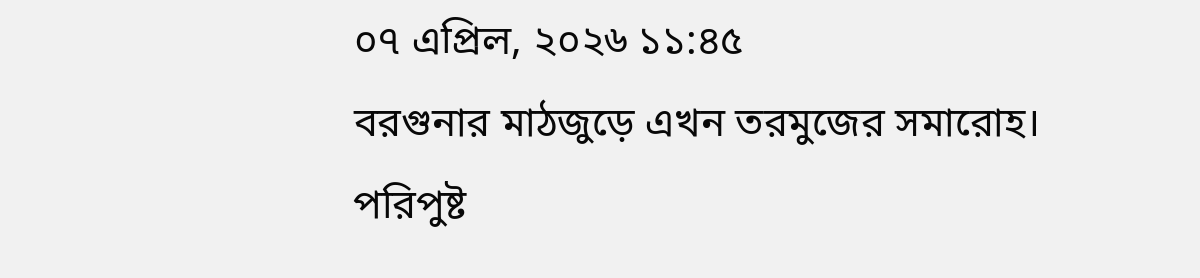০৭ এপ্রিল, ২০২৬ ১১:৪৫
বরগুনার মাঠজুড়ে এখন তরমুজের সমারোহ। পরিপুষ্ট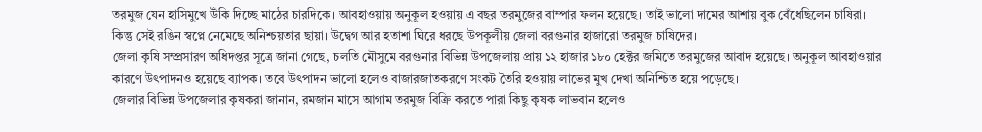তরমুজ যেন হাসিমুখে উঁকি দিচ্ছে মাঠের চারদিকে। আবহাওয়ায় অনুকূল হওয়ায় এ বছর তরমুজের বাম্পার ফলন হয়েছে। তাই ভালো দামের আশায় বুক বেঁধেছিলেন চাষিরা। কিন্তু সেই রঙিন স্বপ্নে নেমেছে অনিশ্চয়তার ছায়া। উদ্বেগ আর হতাশা ঘিরে ধরছে উপকূলীয় জেলা বরগুনার হাজারো তরমুজ চাষিদের।
জেলা কৃষি সম্প্রসারণ অধিদপ্তর সূত্রে জানা গেছে, চলতি মৌসুমে বরগুনার বিভিন্ন উপজেলায় প্রায় ১২ হাজার ১৮০ হেক্টর জমিতে তরমুজের আবাদ হয়েছে। অনুকূল আবহাওয়ার কারণে উৎপাদনও হয়েছে ব্যাপক। তবে উৎপাদন ভালো হলেও বাজারজাতকরণে সংকট তৈরি হওয়ায় লাভের মুখ দেখা অনিশ্চিত হয়ে পড়েছে।
জেলার বিভিন্ন উপজেলার কৃষকরা জানান, রমজান মাসে আগাম তরমুজ বিক্রি করতে পারা কিছু কৃষক লাভবান হলেও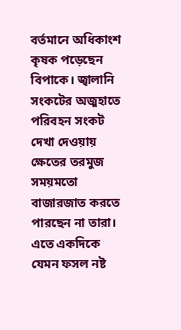বর্তমানে অধিকাংশ কৃষক পড়েছেন বিপাকে। জ্বালানি সংকটের অজুহাতে পরিবহন সংকট দেখা দেওয়ায় ক্ষেতের তরমুজ সময়মতো বাজারজাত করতে পারছেন না তারা। এতে একদিকে যেমন ফসল নষ্ট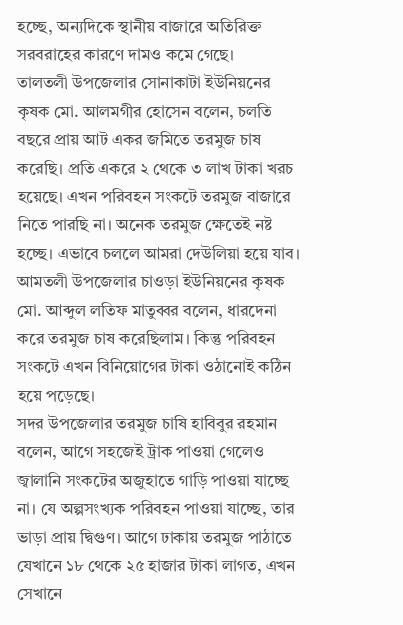হচ্ছে, অন্যদিকে স্থানীয় বাজারে অতিরিক্ত সরবরাহের কারণে দামও কমে গেছে।
তালতলী উপজেলার সোনাকাটা ইউনিয়নের কৃষক মো. আলমগীর হোসেন বলেন, চলতি বছরে প্রায় আট একর জমিতে তরমুজ চাষ করেছি। প্রতি একরে ২ থেকে ৩ লাখ টাকা খরচ হয়েছে। এখন পরিবহন সংকটে তরমুজ বাজারে নিতে পারছি না। অনেক তরমুজ ক্ষেতেই নষ্ট হচ্ছে। এভাবে চললে আমরা দেউলিয়া হয়ে যাব।
আমতলী উপজেলার চাওড়া ইউনিয়নের কৃষক মো. আব্দুল লতিফ মাতুব্বর বলেন, ধারদেনা করে তরমুজ চাষ করেছিলাম। কিন্তু পরিবহন সংকটে এখন বিনিয়োগের টাকা ওঠানোই কঠিন হয়ে পড়েছে।
সদর উপজেলার তরমুজ চাষি হাবিবুর রহমান বলেন, আগে সহজেই ট্রাক পাওয়া গেলেও জ্বালানি সংকটের অজুহাতে গাড়ি পাওয়া যাচ্ছে না। যে অল্পসংখ্যক পরিবহন পাওয়া যাচ্ছে, তার ভাড়া প্রায় দ্বিগুণ। আগে ঢাকায় তরমুজ পাঠাতে যেখানে ১৮ থেকে ২৫ হাজার টাকা লাগত, এখন সেখানে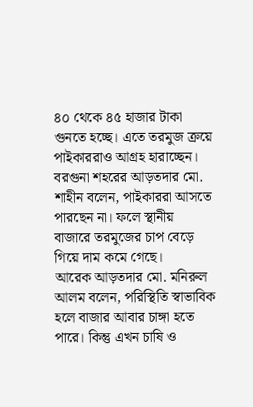৪০ থেকে ৪৫ হাজার টাকা গুনতে হচ্ছে। এতে তরমুজ ক্রয়ে পাইকাররাও আগ্রহ হারাচ্ছেন।
বরগুনা শহরের আড়তদার মো. শাহীন বলেন, পাইকাররা আসতে পারছেন না। ফলে স্থানীয় বাজারে তরমুজের চাপ বেড়ে গিয়ে দাম কমে গেছে।
আরেক আড়তদার মো. মনিরুল আলম বলেন, পরিস্থিতি স্বাভাবিক হলে বাজার আবার চাঙ্গা হতে পারে। কিন্তু এখন চাষি ও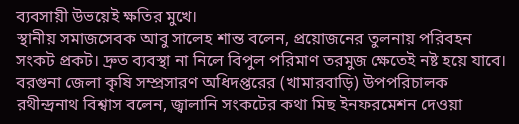ব্যবসায়ী উভয়েই ক্ষতির মুখে।
স্থানীয় সমাজসেবক আবু সালেহ শান্ত বলেন, প্রয়োজনের তুলনায় পরিবহন সংকট প্রকট। দ্রুত ব্যবস্থা না নিলে বিপুল পরিমাণ তরমুজ ক্ষেতেই নষ্ট হয়ে যাবে।
বরগুনা জেলা কৃষি সম্প্রসারণ অধিদপ্তরের (খামারবাড়ি) উপপরিচালক রথীন্দ্রনাথ বিশ্বাস বলেন, জ্বালানি সংকটের কথা মিছ ইনফরমেশন দেওয়া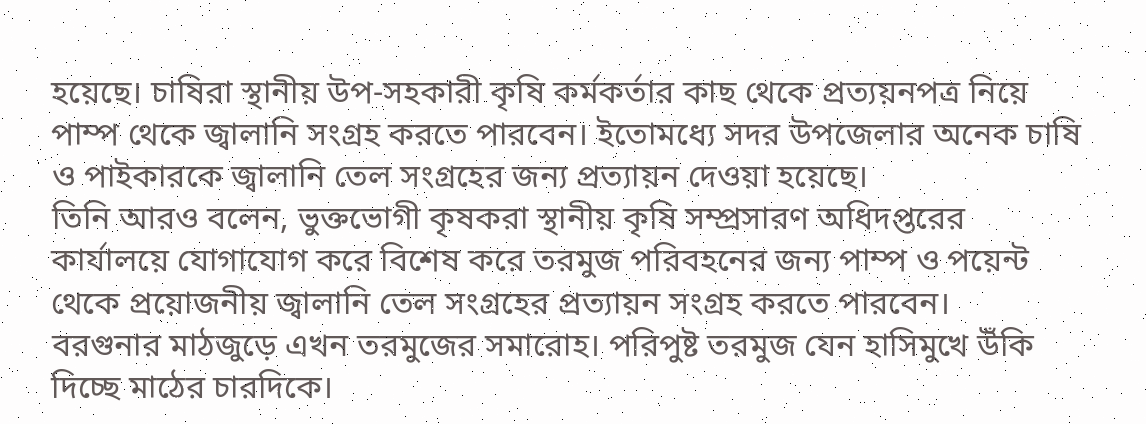হয়েছে। চাষিরা স্থানীয় উপ-সহকারী কৃষি কর্মকর্তার কাছ থেকে প্রত্যয়নপত্র নিয়ে পাম্প থেকে জ্বালানি সংগ্রহ করতে পারবেন। ইতোমধ্যে সদর উপজেলার অনেক চাষি ও পাইকারকে জ্বালানি তেল সংগ্রহের জন্য প্রত্যায়ন দেওয়া হয়েছে।
তিনি আরও বলেন, ভুক্তভোগী কৃষকরা স্থানীয় কৃষি সম্প্রসারণ অধিদপ্তরের কার্যালয়ে যোগাযোগ করে বিশেষ করে তরমুজ পরিবহনের জন্য পাম্প ও পয়েন্ট থেকে প্রয়োজনীয় জ্বালানি তেল সংগ্রহের প্রত্যায়ন সংগ্রহ করতে পারবেন।
বরগুনার মাঠজুড়ে এখন তরমুজের সমারোহ। পরিপুষ্ট তরমুজ যেন হাসিমুখে উঁকি দিচ্ছে মাঠের চারদিকে।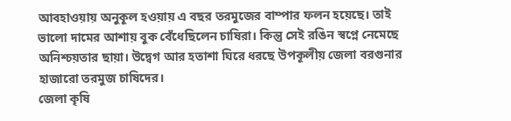আবহাওয়ায় অনুকূল হওয়ায় এ বছর তরমুজের বাম্পার ফলন হয়েছে। তাই ভালো দামের আশায় বুক বেঁধেছিলেন চাষিরা। কিন্তু সেই রঙিন স্বপ্নে নেমেছে অনিশ্চয়তার ছায়া। উদ্বেগ আর হতাশা ঘিরে ধরছে উপকূলীয় জেলা বরগুনার হাজারো তরমুজ চাষিদের।
জেলা কৃষি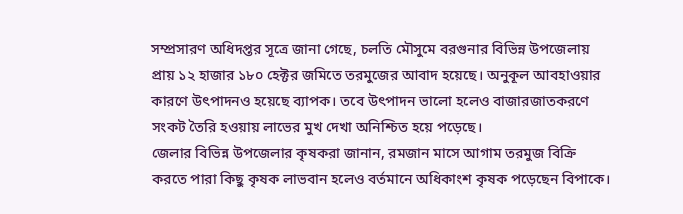সম্প্রসারণ অধিদপ্তর সূত্রে জানা গেছে, চলতি মৌসুমে বরগুনার বিভিন্ন উপজেলায় প্রায় ১২ হাজার ১৮০ হেক্টর জমিতে তরমুজের আবাদ হয়েছে। অনুকূল আবহাওয়ার কারণে উৎপাদনও হয়েছে ব্যাপক। তবে উৎপাদন ভালো হলেও বাজারজাতকরণে সংকট তৈরি হওয়ায় লাভের মুখ দেখা অনিশ্চিত হয়ে পড়েছে।
জেলার বিভিন্ন উপজেলার কৃষকরা জানান, রমজান মাসে আগাম তরমুজ বিক্রি করতে পারা কিছু কৃষক লাভবান হলেও বর্তমানে অধিকাংশ কৃষক পড়েছেন বিপাকে।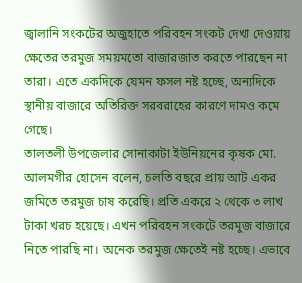জ্বালানি সংকটের অজুহাতে পরিবহন সংকট দেখা দেওয়ায় ক্ষেতের তরমুজ সময়মতো বাজারজাত করতে পারছেন না তারা। এতে একদিকে যেমন ফসল নষ্ট হচ্ছে, অন্যদিকে স্থানীয় বাজারে অতিরিক্ত সরবরাহের কারণে দামও কমে গেছে।
তালতলী উপজেলার সোনাকাটা ইউনিয়নের কৃষক মো. আলমগীর হোসেন বলেন, চলতি বছরে প্রায় আট একর জমিতে তরমুজ চাষ করেছি। প্রতি একরে ২ থেকে ৩ লাখ টাকা খরচ হয়েছে। এখন পরিবহন সংকটে তরমুজ বাজারে নিতে পারছি না। অনেক তরমুজ ক্ষেতেই নষ্ট হচ্ছে। এভাবে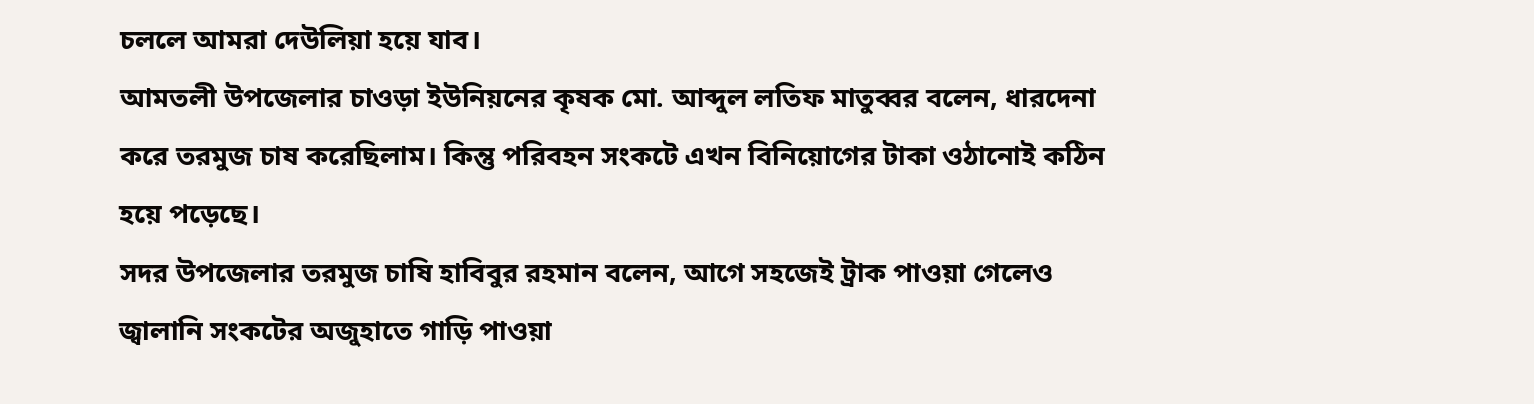চললে আমরা দেউলিয়া হয়ে যাব।
আমতলী উপজেলার চাওড়া ইউনিয়নের কৃষক মো. আব্দুল লতিফ মাতুব্বর বলেন, ধারদেনা করে তরমুজ চাষ করেছিলাম। কিন্তু পরিবহন সংকটে এখন বিনিয়োগের টাকা ওঠানোই কঠিন হয়ে পড়েছে।
সদর উপজেলার তরমুজ চাষি হাবিবুর রহমান বলেন, আগে সহজেই ট্রাক পাওয়া গেলেও জ্বালানি সংকটের অজুহাতে গাড়ি পাওয়া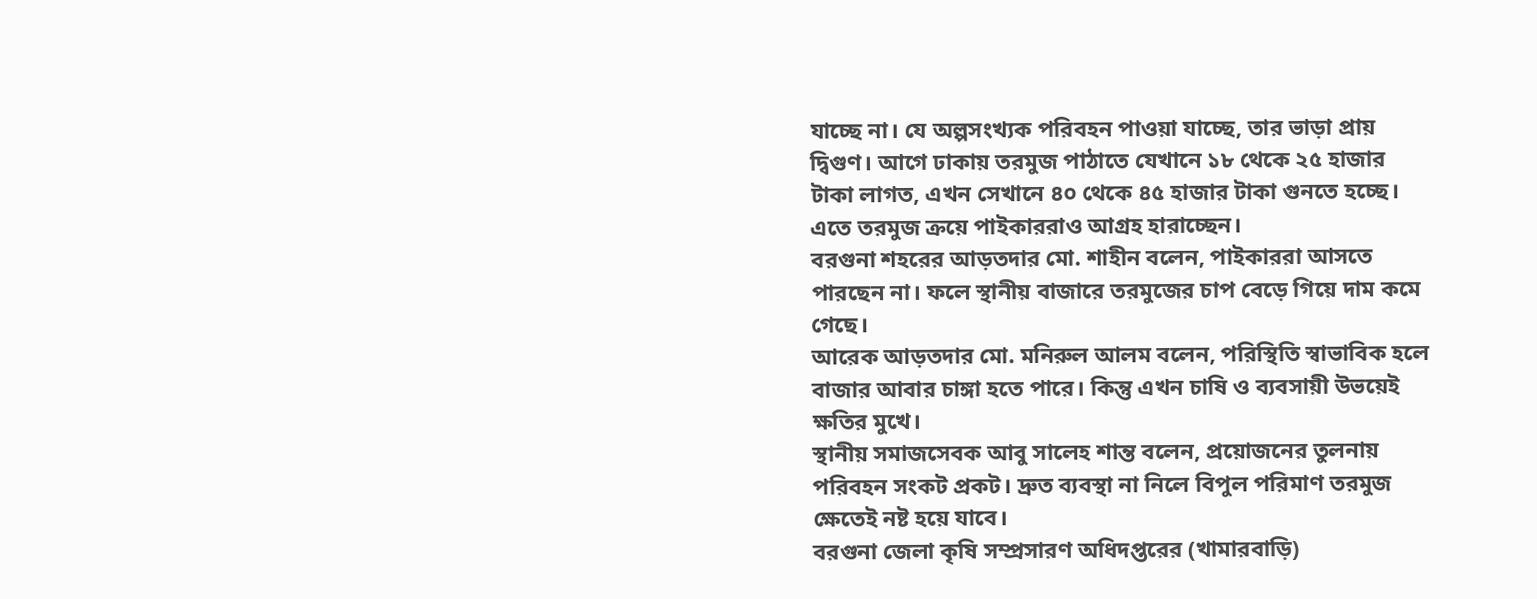যাচ্ছে না। যে অল্পসংখ্যক পরিবহন পাওয়া যাচ্ছে, তার ভাড়া প্রায় দ্বিগুণ। আগে ঢাকায় তরমুজ পাঠাতে যেখানে ১৮ থেকে ২৫ হাজার টাকা লাগত, এখন সেখানে ৪০ থেকে ৪৫ হাজার টাকা গুনতে হচ্ছে। এতে তরমুজ ক্রয়ে পাইকাররাও আগ্রহ হারাচ্ছেন।
বরগুনা শহরের আড়তদার মো. শাহীন বলেন, পাইকাররা আসতে পারছেন না। ফলে স্থানীয় বাজারে তরমুজের চাপ বেড়ে গিয়ে দাম কমে গেছে।
আরেক আড়তদার মো. মনিরুল আলম বলেন, পরিস্থিতি স্বাভাবিক হলে বাজার আবার চাঙ্গা হতে পারে। কিন্তু এখন চাষি ও ব্যবসায়ী উভয়েই ক্ষতির মুখে।
স্থানীয় সমাজসেবক আবু সালেহ শান্ত বলেন, প্রয়োজনের তুলনায় পরিবহন সংকট প্রকট। দ্রুত ব্যবস্থা না নিলে বিপুল পরিমাণ তরমুজ ক্ষেতেই নষ্ট হয়ে যাবে।
বরগুনা জেলা কৃষি সম্প্রসারণ অধিদপ্তরের (খামারবাড়ি)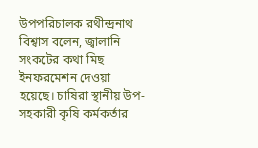উপপরিচালক রথীন্দ্রনাথ বিশ্বাস বলেন, জ্বালানি সংকটের কথা মিছ ইনফরমেশন দেওয়া হয়েছে। চাষিরা স্থানীয় উপ-সহকারী কৃষি কর্মকর্তার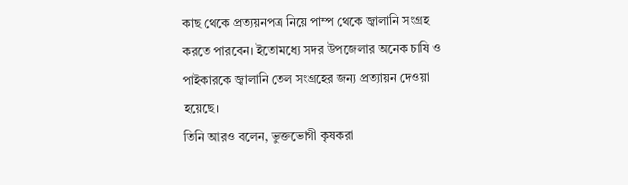কাছ থেকে প্রত্যয়নপত্র নিয়ে পাম্প থেকে জ্বালানি সংগ্রহ করতে পারবেন। ইতোমধ্যে সদর উপজেলার অনেক চাষি ও পাইকারকে জ্বালানি তেল সংগ্রহের জন্য প্রত্যায়ন দেওয়া হয়েছে।
তিনি আরও বলেন, ভুক্তভোগী কৃষকরা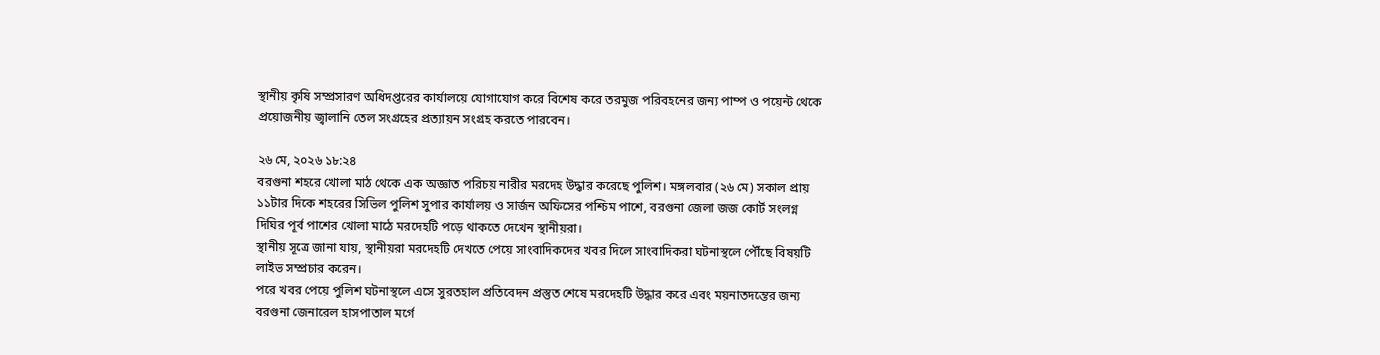স্থানীয় কৃষি সম্প্রসারণ অধিদপ্তরের কার্যালয়ে যোগাযোগ করে বিশেষ করে তরমুজ পরিবহনের জন্য পাম্প ও পয়েন্ট থেকে প্রয়োজনীয় জ্বালানি তেল সংগ্রহের প্রত্যায়ন সংগ্রহ করতে পারবেন।

২৬ মে, ২০২৬ ১৮:২৪
বরগুনা শহরে খোলা মাঠ থেকে এক অজ্ঞাত পরিচয় নারীর মরদেহ উদ্ধার করেছে পুলিশ। মঙ্গলবার (২৬ মে) সকাল প্রায় ১১টার দিকে শহরের সিভিল পুলিশ সুপার কার্যালয় ও সার্জন অফিসের পশ্চিম পাশে, বরগুনা জেলা জজ কোর্ট সংলগ্ন দিঘির পূর্ব পাশের খোলা মাঠে মরদেহটি পড়ে থাকতে দেখেন স্থানীয়রা।
স্থানীয় সূত্রে জানা যায়, স্থানীয়রা মরদেহটি দেখতে পেয়ে সাংবাদিকদের খবর দিলে সাংবাদিকরা ঘটনাস্থলে পৌঁছে বিষয়টি লাইভ সম্প্রচার করেন।
পরে খবর পেয়ে পুলিশ ঘটনাস্থলে এসে সুরতহাল প্রতিবেদন প্রস্তুত শেষে মরদেহটি উদ্ধার করে এবং ময়নাতদন্তের জন্য বরগুনা জেনারেল হাসপাতাল মর্গে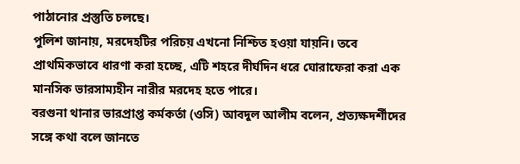পাঠানোর প্রস্তুতি চলছে।
পুলিশ জানায়, মরদেহটির পরিচয় এখনো নিশ্চিত হওয়া যায়নি। তবে প্রাথমিকভাবে ধারণা করা হচ্ছে, এটি শহরে দীর্ঘদিন ধরে ঘোরাফেরা করা এক মানসিক ভারসাম্যহীন নারীর মরদেহ হতে পারে।
বরগুনা থানার ভারপ্রাপ্ত কর্মকর্তা (ওসি) আবদুল আলীম বলেন, প্রত্যক্ষদর্শীদের সঙ্গে কথা বলে জানতে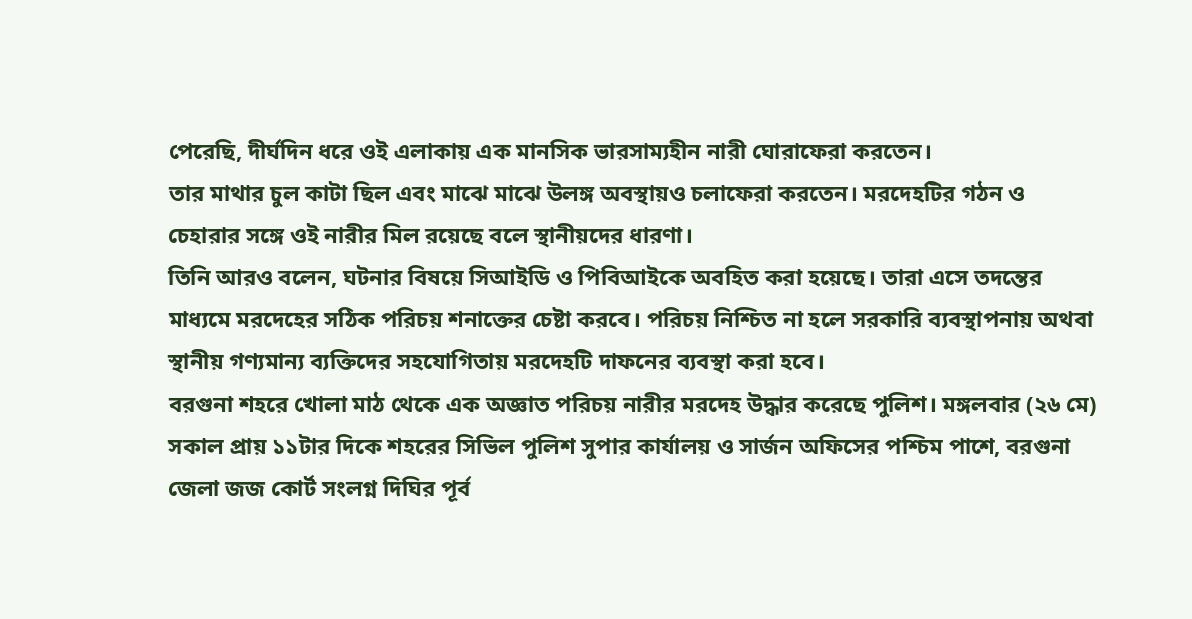পেরেছি, দীর্ঘদিন ধরে ওই এলাকায় এক মানসিক ভারসাম্যহীন নারী ঘোরাফেরা করতেন।
তার মাথার চুল কাটা ছিল এবং মাঝে মাঝে উলঙ্গ অবস্থায়ও চলাফেরা করতেন। মরদেহটির গঠন ও চেহারার সঙ্গে ওই নারীর মিল রয়েছে বলে স্থানীয়দের ধারণা।
তিনি আরও বলেন, ঘটনার বিষয়ে সিআইডি ও পিবিআইকে অবহিত করা হয়েছে। তারা এসে তদন্তের মাধ্যমে মরদেহের সঠিক পরিচয় শনাক্তের চেষ্টা করবে। পরিচয় নিশ্চিত না হলে সরকারি ব্যবস্থাপনায় অথবা স্থানীয় গণ্যমান্য ব্যক্তিদের সহযোগিতায় মরদেহটি দাফনের ব্যবস্থা করা হবে।
বরগুনা শহরে খোলা মাঠ থেকে এক অজ্ঞাত পরিচয় নারীর মরদেহ উদ্ধার করেছে পুলিশ। মঙ্গলবার (২৬ মে) সকাল প্রায় ১১টার দিকে শহরের সিভিল পুলিশ সুপার কার্যালয় ও সার্জন অফিসের পশ্চিম পাশে, বরগুনা জেলা জজ কোর্ট সংলগ্ন দিঘির পূর্ব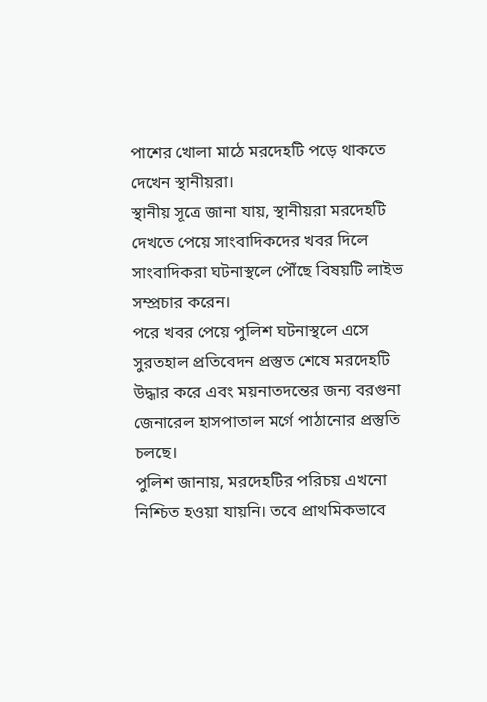পাশের খোলা মাঠে মরদেহটি পড়ে থাকতে দেখেন স্থানীয়রা।
স্থানীয় সূত্রে জানা যায়, স্থানীয়রা মরদেহটি দেখতে পেয়ে সাংবাদিকদের খবর দিলে সাংবাদিকরা ঘটনাস্থলে পৌঁছে বিষয়টি লাইভ সম্প্রচার করেন।
পরে খবর পেয়ে পুলিশ ঘটনাস্থলে এসে সুরতহাল প্রতিবেদন প্রস্তুত শেষে মরদেহটি উদ্ধার করে এবং ময়নাতদন্তের জন্য বরগুনা জেনারেল হাসপাতাল মর্গে পাঠানোর প্রস্তুতি চলছে।
পুলিশ জানায়, মরদেহটির পরিচয় এখনো নিশ্চিত হওয়া যায়নি। তবে প্রাথমিকভাবে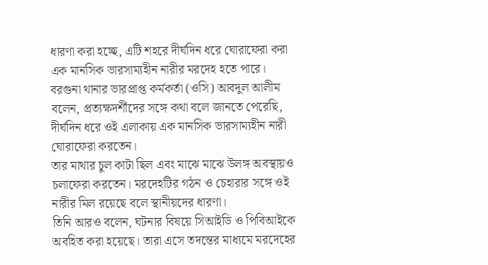ধারণা করা হচ্ছে, এটি শহরে দীর্ঘদিন ধরে ঘোরাফেরা করা এক মানসিক ভারসাম্যহীন নারীর মরদেহ হতে পারে।
বরগুনা থানার ভারপ্রাপ্ত কর্মকর্তা (ওসি) আবদুল আলীম বলেন, প্রত্যক্ষদর্শীদের সঙ্গে কথা বলে জানতে পেরেছি, দীর্ঘদিন ধরে ওই এলাকায় এক মানসিক ভারসাম্যহীন নারী ঘোরাফেরা করতেন।
তার মাথার চুল কাটা ছিল এবং মাঝে মাঝে উলঙ্গ অবস্থায়ও চলাফেরা করতেন। মরদেহটির গঠন ও চেহারার সঙ্গে ওই নারীর মিল রয়েছে বলে স্থানীয়দের ধারণা।
তিনি আরও বলেন, ঘটনার বিষয়ে সিআইডি ও পিবিআইকে অবহিত করা হয়েছে। তারা এসে তদন্তের মাধ্যমে মরদেহের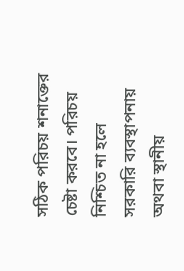সঠিক পরিচয় শনাক্তের চেষ্টা করবে। পরিচয় নিশ্চিত না হলে সরকারি ব্যবস্থাপনায় অথবা স্থানীয়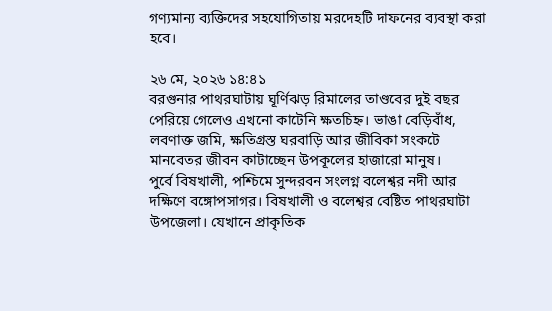গণ্যমান্য ব্যক্তিদের সহযোগিতায় মরদেহটি দাফনের ব্যবস্থা করা হবে।

২৬ মে, ২০২৬ ১৪:৪১
বরগুনার পাথরঘাটায় ঘূর্ণিঝড় রিমালের তাণ্ডবের দুই বছর পেরিয়ে গেলেও এখনো কাটেনি ক্ষতচিহ্ন। ভাঙা বেড়িবাঁধ, লবণাক্ত জমি, ক্ষতিগ্রস্ত ঘরবাড়ি আর জীবিকা সংকটে মানবেতর জীবন কাটাচ্ছেন উপকূলের হাজারো মানুষ।
পুর্বে বিষখালী, পশ্চিমে সুন্দরবন সংলগ্ন বলেশ্বর নদী আর দক্ষিণে বঙ্গোপসাগর। বিষখালী ও বলেশ্বর বেষ্টিত পাথরঘাটা উপজেলা। যেখানে প্রাকৃতিক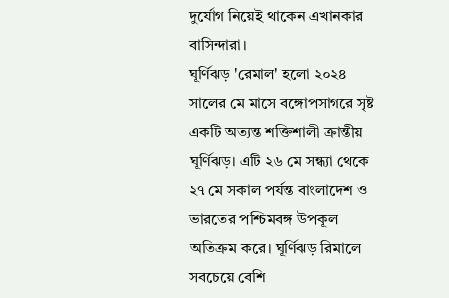দুর্যোগ নিয়েই থাকেন এখানকার বাসিন্দারা।
ঘূর্ণিঝড় 'রেমাল' হলো ২০২৪ সালের মে মাসে বঙ্গোপসাগরে সৃষ্ট একটি অত্যন্ত শক্তিশালী ক্রান্তীয় ঘূর্ণিঝড়। এটি ২৬ মে সন্ধ্যা থেকে ২৭ মে সকাল পর্যন্ত বাংলাদেশ ও ভারতের পশ্চিমবঙ্গ উপকূল অতিক্রম করে। ঘূর্ণিঝড় রিমালে সবচেয়ে বেশি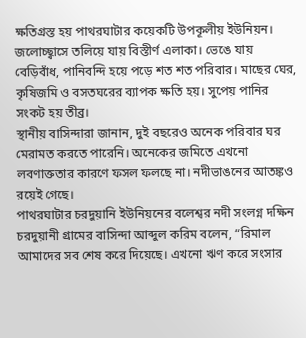ক্ষতিগ্রস্ত হয় পাথরঘাটার কয়েকটি উপকূলীয় ইউনিয়ন। জলোচ্ছ্বাসে তলিয়ে যায় বিস্তীর্ণ এলাকা। ভেঙে যায় বেড়িবাঁধ, পানিবন্দি হয়ে পড়ে শত শত পরিবার। মাছের ঘের, কৃষিজমি ও বসতঘরের ব্যাপক ক্ষতি হয়। সুপেয় পানির সংকট হয় তীব্র।
স্থানীয় বাসিন্দারা জানান, দুই বছরেও অনেক পরিবার ঘর মেরামত করতে পারেনি। অনেকের জমিতে এখনো লবণাক্ততার কারণে ফসল ফলছে না। নদীভাঙনের আতঙ্কও রয়েই গেছে।
পাথরঘাটার চরদুয়ানি ইউনিয়নের বলেশ্বর নদী সংলগ্ন দক্ষিন চরদুয়ানী গ্রামের বাসিন্দা আব্দুল করিম বলেন, “রিমাল আমাদের সব শেষ করে দিয়েছে। এখনো ঋণ করে সংসার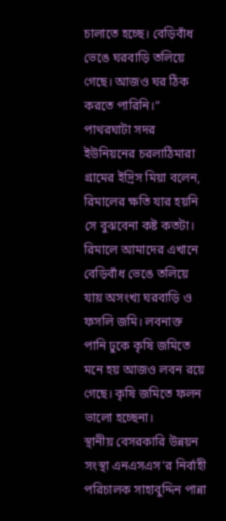চালাতে হচ্ছে। বেড়িবাঁধ ভেঙে ঘরবাড়ি তলিয়ে গেছে। আজও ঘর ঠিক করতে পারিনি।”
পাথরঘাটা সদর ইউনিয়নের চরলাঠিমারা গ্রামের ইদ্রিস মিয়া বলেন, রিমালের ক্ষতি যার হয়নি সে বুঝবেনা কষ্ট কতটা। রিমালে আমাদের এখানে বেড়িবাঁধ ভেঙে তলিয়ে যায় অসংখ্য ঘরবাড়ি ও ফসলি জমি। লবনাক্ত পানি ঢুকে কৃষি জমিতে মনে হয় আজও লবন রয়ে গেছে। কৃষি জমিতে ফলন ভালো হচ্ছেনা।
স্থানীয় বেসরকারি উন্নয়ন সংস্থা এনএসএস'র নির্বাহী পরিচালক সাহাবুদ্দিন পান্না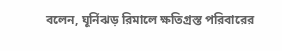বলেন, ঘূর্নিঝড় রিমালে ক্ষতিগ্রস্ত পরিবারের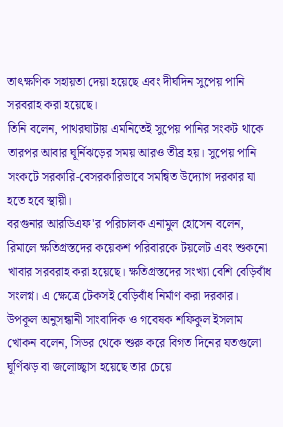তাৎক্ষণিক সহায়তা দেয়া হয়েছে এবং দীর্ঘদিন সুপেয় পানি সরবরাহ করা হয়েছে।
তিনি বলেন, পাথরঘাটায় এমনিতেই সুপেয় পানির সংকট থাকে তারপর আবার ঘূর্নিঝড়ের সময় আরও তীব্র হয়। সুপেয় পানি সংকটে সরকারি-বেসরকারিভাবে সমন্বিত উদ্যোগ দরকার যা হতে হবে স্থায়ী।
বরগুনার আরডিএফ'র পরিচালক এনামুল হোসেন বলেন, রিমালে ক্ষতিগ্রস্তদের কয়েকশ পরিবারকে টয়লেট এবং শুকনো খাবার সরবরাহ করা হয়েছে। ক্ষতিগ্রস্তদের সংখ্যা বেশি বেড়িবাঁধ সংলগ্ন। এ ক্ষেত্রে টেকসই বেড়িবাঁধ নির্মাণ করা দরকার।
উপকূল অনুসন্ধানী সাংবাদিক ও গবেষক শফিকুল ইসলাম খোকন বলেন, সিডর থেকে শুরু করে বিগত দিনের যতগুলো ঘূর্ণিঝড় বা জলোচ্ছ্বাস হয়েছে তার চেয়ে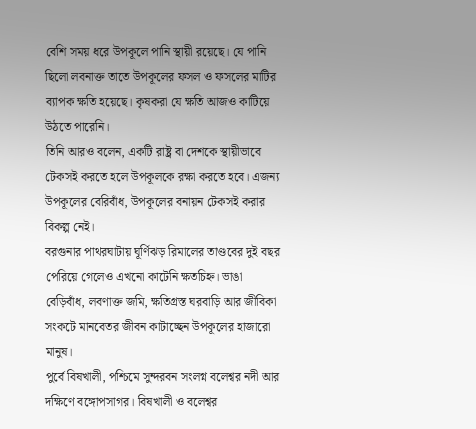বেশি সময় ধরে উপকূলে পানি স্থায়ী রয়েছে। যে পানি ছিলো লবনাক্ত তাতে উপকূলের ফসল ও ফসলের মাটির ব্যাপক ক্ষতি হয়েছে। কৃষকরা যে ক্ষতি আজও কাটিয়ে উঠতে পারেনি।
তিনি আরও বলেন, একটি রাষ্ট্র বা দেশকে স্থায়ীভাবে টেকসই করতে হলে উপকূলকে রক্ষা করতে হবে। এজন্য উপকূলের বেরিবাঁধ, উপকূলের বনায়ন টেকসই করার বিকল্প নেই।
বরগুনার পাথরঘাটায় ঘূর্ণিঝড় রিমালের তাণ্ডবের দুই বছর পেরিয়ে গেলেও এখনো কাটেনি ক্ষতচিহ্ন। ভাঙা বেড়িবাঁধ, লবণাক্ত জমি, ক্ষতিগ্রস্ত ঘরবাড়ি আর জীবিকা সংকটে মানবেতর জীবন কাটাচ্ছেন উপকূলের হাজারো মানুষ।
পুর্বে বিষখালী, পশ্চিমে সুন্দরবন সংলগ্ন বলেশ্বর নদী আর দক্ষিণে বঙ্গোপসাগর। বিষখালী ও বলেশ্বর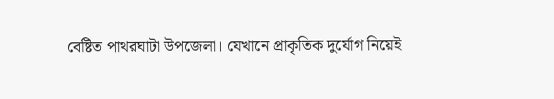বেষ্টিত পাথরঘাটা উপজেলা। যেখানে প্রাকৃতিক দুর্যোগ নিয়েই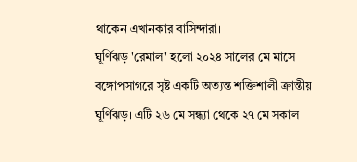থাকেন এখানকার বাসিন্দারা।
ঘূর্ণিঝড় 'রেমাল' হলো ২০২৪ সালের মে মাসে বঙ্গোপসাগরে সৃষ্ট একটি অত্যন্ত শক্তিশালী ক্রান্তীয় ঘূর্ণিঝড়। এটি ২৬ মে সন্ধ্যা থেকে ২৭ মে সকাল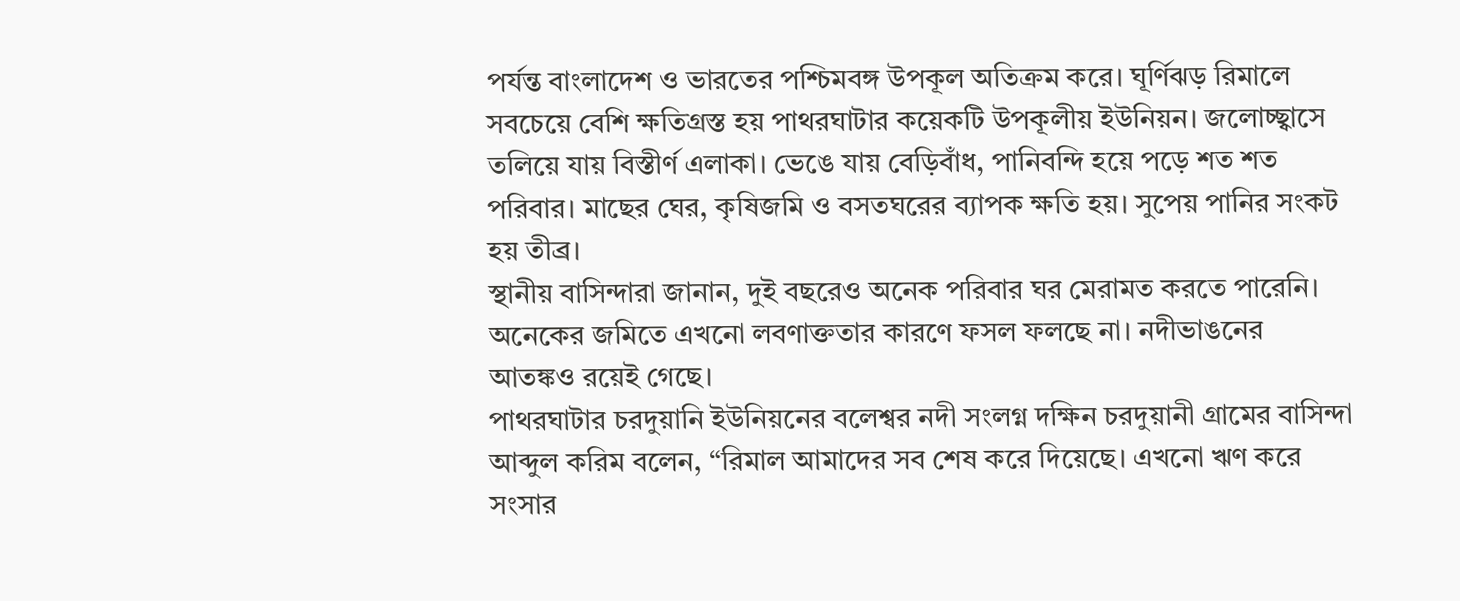পর্যন্ত বাংলাদেশ ও ভারতের পশ্চিমবঙ্গ উপকূল অতিক্রম করে। ঘূর্ণিঝড় রিমালে সবচেয়ে বেশি ক্ষতিগ্রস্ত হয় পাথরঘাটার কয়েকটি উপকূলীয় ইউনিয়ন। জলোচ্ছ্বাসে তলিয়ে যায় বিস্তীর্ণ এলাকা। ভেঙে যায় বেড়িবাঁধ, পানিবন্দি হয়ে পড়ে শত শত পরিবার। মাছের ঘের, কৃষিজমি ও বসতঘরের ব্যাপক ক্ষতি হয়। সুপেয় পানির সংকট হয় তীব্র।
স্থানীয় বাসিন্দারা জানান, দুই বছরেও অনেক পরিবার ঘর মেরামত করতে পারেনি। অনেকের জমিতে এখনো লবণাক্ততার কারণে ফসল ফলছে না। নদীভাঙনের আতঙ্কও রয়েই গেছে।
পাথরঘাটার চরদুয়ানি ইউনিয়নের বলেশ্বর নদী সংলগ্ন দক্ষিন চরদুয়ানী গ্রামের বাসিন্দা আব্দুল করিম বলেন, “রিমাল আমাদের সব শেষ করে দিয়েছে। এখনো ঋণ করে সংসার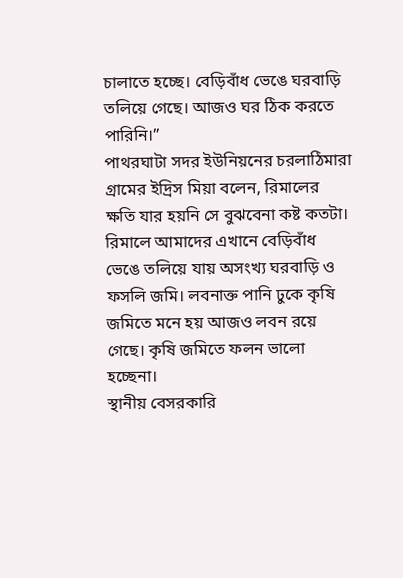চালাতে হচ্ছে। বেড়িবাঁধ ভেঙে ঘরবাড়ি তলিয়ে গেছে। আজও ঘর ঠিক করতে পারিনি।”
পাথরঘাটা সদর ইউনিয়নের চরলাঠিমারা গ্রামের ইদ্রিস মিয়া বলেন, রিমালের ক্ষতি যার হয়নি সে বুঝবেনা কষ্ট কতটা। রিমালে আমাদের এখানে বেড়িবাঁধ ভেঙে তলিয়ে যায় অসংখ্য ঘরবাড়ি ও ফসলি জমি। লবনাক্ত পানি ঢুকে কৃষি জমিতে মনে হয় আজও লবন রয়ে গেছে। কৃষি জমিতে ফলন ভালো হচ্ছেনা।
স্থানীয় বেসরকারি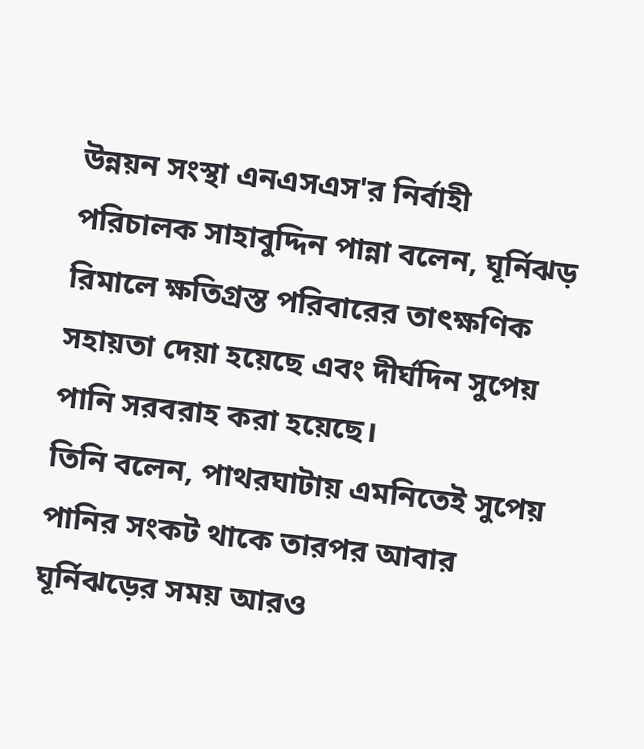উন্নয়ন সংস্থা এনএসএস'র নির্বাহী পরিচালক সাহাবুদ্দিন পান্না বলেন, ঘূর্নিঝড় রিমালে ক্ষতিগ্রস্ত পরিবারের তাৎক্ষণিক সহায়তা দেয়া হয়েছে এবং দীর্ঘদিন সুপেয় পানি সরবরাহ করা হয়েছে।
তিনি বলেন, পাথরঘাটায় এমনিতেই সুপেয় পানির সংকট থাকে তারপর আবার ঘূর্নিঝড়ের সময় আরও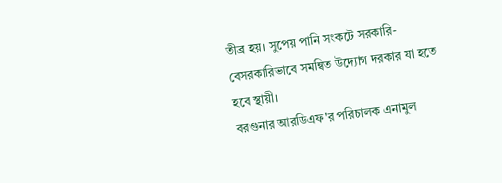তীব্র হয়। সুপেয় পানি সংকটে সরকারি-বেসরকারিভাবে সমন্বিত উদ্যোগ দরকার যা হতে হবে স্থায়ী।
বরগুনার আরডিএফ'র পরিচালক এনামুল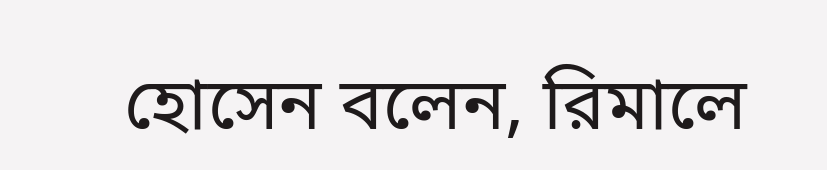হোসেন বলেন, রিমালে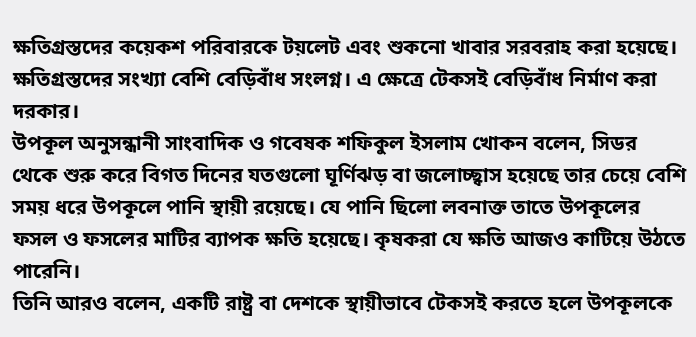ক্ষতিগ্রস্তদের কয়েকশ পরিবারকে টয়লেট এবং শুকনো খাবার সরবরাহ করা হয়েছে। ক্ষতিগ্রস্তদের সংখ্যা বেশি বেড়িবাঁধ সংলগ্ন। এ ক্ষেত্রে টেকসই বেড়িবাঁধ নির্মাণ করা দরকার।
উপকূল অনুসন্ধানী সাংবাদিক ও গবেষক শফিকুল ইসলাম খোকন বলেন, সিডর থেকে শুরু করে বিগত দিনের যতগুলো ঘূর্ণিঝড় বা জলোচ্ছ্বাস হয়েছে তার চেয়ে বেশি সময় ধরে উপকূলে পানি স্থায়ী রয়েছে। যে পানি ছিলো লবনাক্ত তাতে উপকূলের ফসল ও ফসলের মাটির ব্যাপক ক্ষতি হয়েছে। কৃষকরা যে ক্ষতি আজও কাটিয়ে উঠতে পারেনি।
তিনি আরও বলেন, একটি রাষ্ট্র বা দেশকে স্থায়ীভাবে টেকসই করতে হলে উপকূলকে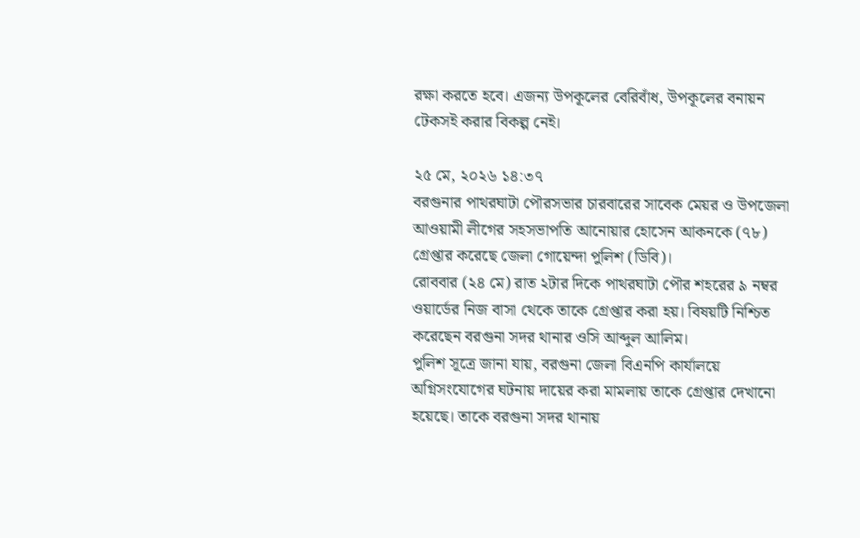রক্ষা করতে হবে। এজন্য উপকূলের বেরিবাঁধ, উপকূলের বনায়ন টেকসই করার বিকল্প নেই।

২৫ মে, ২০২৬ ১৪:৩৭
বরগুনার পাথরঘাটা পৌরসভার চারবারের সাবেক মেয়র ও উপজেলা আওয়ামী লীগের সহসভাপতি আনোয়ার হোসেন আকনকে (৭৮) গ্রেপ্তার করেছে জেলা গোয়েন্দা পুলিশ (ডিবি)।
রোববার (২৪ মে) রাত ২টার দিকে পাথরঘাটা পৌর শহরের ৯ নম্বর ওয়ার্ডের নিজ বাসা থেকে তাকে গ্রেপ্তার করা হয়। বিষয়টি নিশ্চিত করেছেন বরগুনা সদর থানার ওসি আব্দুল আলিম।
পুলিশ সূত্রে জানা যায়, বরগুনা জেলা বিএনপি কার্যালয়ে অগ্নিসংযোগের ঘটনায় দায়ের করা মামলায় তাকে গ্রেপ্তার দেখানো হয়েছে। তাকে বরগুনা সদর থানায়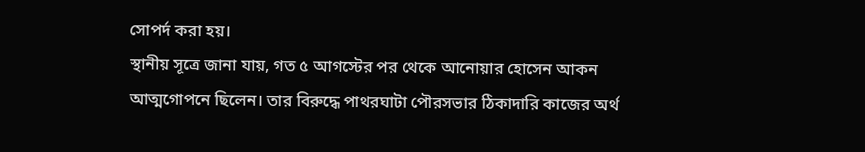সোপর্দ করা হয়।
স্থানীয় সূত্রে জানা যায়, গত ৫ আগস্টের পর থেকে আনোয়ার হোসেন আকন আত্মগোপনে ছিলেন। তার বিরুদ্ধে পাথরঘাটা পৌরসভার ঠিকাদারি কাজের অর্থ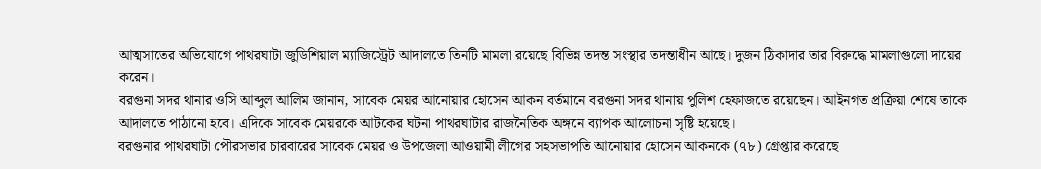আত্মসাতের অভিযোগে পাথরঘাটা জুডিশিয়াল ম্যাজিস্ট্রেট আদালতে তিনটি মামলা রয়েছে বিভিন্ন তদন্ত সংস্থার তদন্তাধীন আছে। দুজন ঠিকাদার তার বিরুদ্ধে মামলাগুলো দায়ের করেন।
বরগুনা সদর থানার ওসি আব্দুল আলিম জানান, সাবেক মেয়র আনোয়ার হোসেন আকন বর্তমানে বরগুনা সদর থানায় পুলিশ হেফাজতে রয়েছেন। আইনগত প্রক্রিয়া শেষে তাকে আদালতে পাঠানো হবে। এদিকে সাবেক মেয়রকে আটকের ঘটনা পাথরঘাটার রাজনৈতিক অঙ্গনে ব্যাপক আলোচনা সৃষ্টি হয়েছে।
বরগুনার পাথরঘাটা পৌরসভার চারবারের সাবেক মেয়র ও উপজেলা আওয়ামী লীগের সহসভাপতি আনোয়ার হোসেন আকনকে (৭৮) গ্রেপ্তার করেছে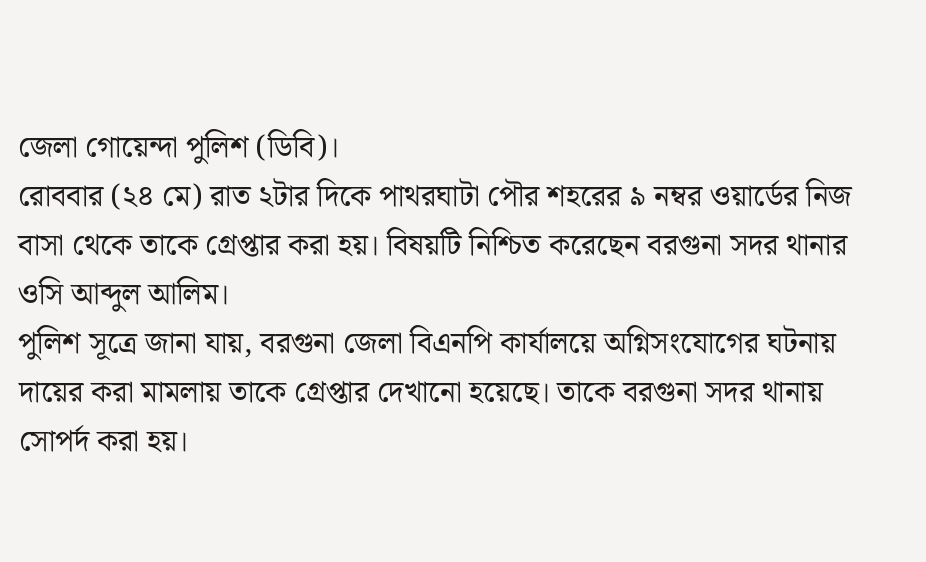জেলা গোয়েন্দা পুলিশ (ডিবি)।
রোববার (২৪ মে) রাত ২টার দিকে পাথরঘাটা পৌর শহরের ৯ নম্বর ওয়ার্ডের নিজ বাসা থেকে তাকে গ্রেপ্তার করা হয়। বিষয়টি নিশ্চিত করেছেন বরগুনা সদর থানার ওসি আব্দুল আলিম।
পুলিশ সূত্রে জানা যায়, বরগুনা জেলা বিএনপি কার্যালয়ে অগ্নিসংযোগের ঘটনায় দায়ের করা মামলায় তাকে গ্রেপ্তার দেখানো হয়েছে। তাকে বরগুনা সদর থানায় সোপর্দ করা হয়।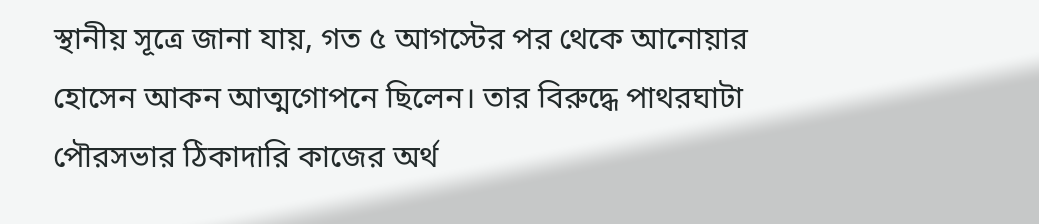স্থানীয় সূত্রে জানা যায়, গত ৫ আগস্টের পর থেকে আনোয়ার হোসেন আকন আত্মগোপনে ছিলেন। তার বিরুদ্ধে পাথরঘাটা পৌরসভার ঠিকাদারি কাজের অর্থ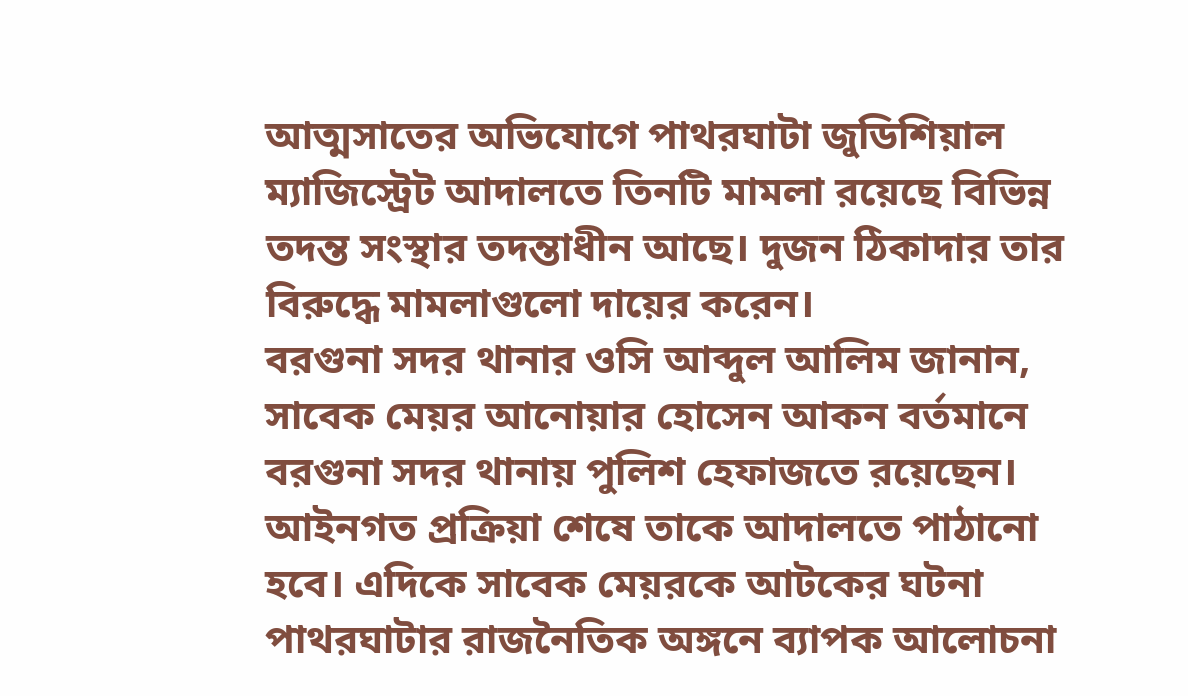আত্মসাতের অভিযোগে পাথরঘাটা জুডিশিয়াল ম্যাজিস্ট্রেট আদালতে তিনটি মামলা রয়েছে বিভিন্ন তদন্ত সংস্থার তদন্তাধীন আছে। দুজন ঠিকাদার তার বিরুদ্ধে মামলাগুলো দায়ের করেন।
বরগুনা সদর থানার ওসি আব্দুল আলিম জানান, সাবেক মেয়র আনোয়ার হোসেন আকন বর্তমানে বরগুনা সদর থানায় পুলিশ হেফাজতে রয়েছেন। আইনগত প্রক্রিয়া শেষে তাকে আদালতে পাঠানো হবে। এদিকে সাবেক মেয়রকে আটকের ঘটনা পাথরঘাটার রাজনৈতিক অঙ্গনে ব্যাপক আলোচনা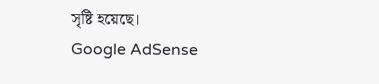সৃষ্টি হয়েছে।
Google AdSense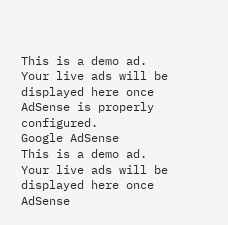This is a demo ad. Your live ads will be displayed here once AdSense is properly configured.
Google AdSense
This is a demo ad. Your live ads will be displayed here once AdSense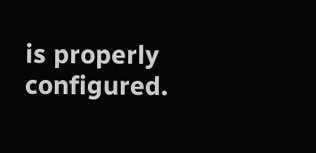is properly configured.